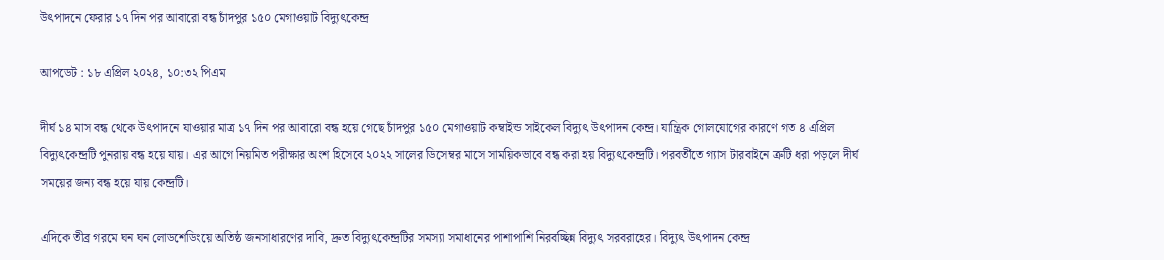উৎপাদনে ফেরার ১৭ দিন পর আবারো বন্ধ চাঁদপুর ১৫০ মেগাওয়াট বিদ্যুৎকেন্দ্র

আপডেট : ১৮ এপ্রিল ২০২৪, ১০:৩২ পিএম

দীর্ঘ ১৪ মাস বন্ধ থেকে উৎপাদনে যাওয়ার মাত্র ১৭ দিন পর আবারো বন্ধ হয়ে গেছে চাঁদপুর ১৫০ মেগাওয়াট কম্বাইন্ড সাইকেল বিদ্যুৎ উৎপাদন কেন্দ্র। যান্ত্রিক গোলযোগের কারণে গত ৪ এপ্রিল বিদ্যুৎকেন্দ্রটি পুনরায় বন্ধ হয়ে যায়। এর আগে নিয়মিত পরীক্ষার অংশ হিসেবে ২০২২ সালের ডিসেম্বর মাসে সাময়িকভাবে বন্ধ করা হয় বিদ্যুৎকেন্দ্রটি। পরবর্তীতে গ্যাস টারবাইনে ত্রুটি ধরা পড়লে দীর্ঘ সময়ের জন্য বন্ধ হয়ে যায় কেন্দ্রটি।

এদিকে তীব্র গরমে ঘন ঘন লোডশেডিংয়ে অতিষ্ঠ জনসাধারণের দাবি, দ্রুত বিদ্যুৎকেন্দ্রটির সমস্যা সমাধানের পাশাপাশি নিরবচ্ছিন্ন বিদ্যুৎ সরবরাহের। বিদ্যুৎ উৎপাদন কেন্দ্র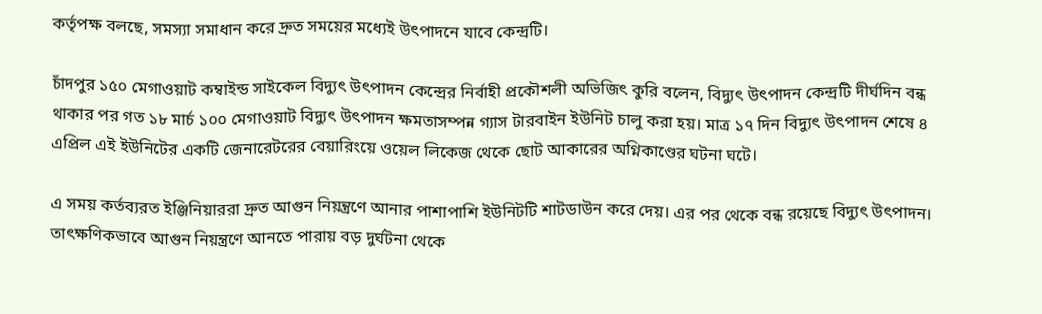কর্তৃপক্ষ বলছে, সমস্যা সমাধান করে দ্রুত সময়ের মধ্যেই উৎপাদনে যাবে কেন্দ্রটি।

চাঁদপুর ১৫০ মেগাওয়াট কম্বাইন্ড সাইকেল বিদ্যুৎ উৎপাদন কেন্দ্রের নির্বাহী প্রকৌশলী অভিজিৎ কুরি বলেন, বিদ্যুৎ উৎপাদন কেন্দ্রটি দীর্ঘদিন বন্ধ থাকার পর গত ১৮ মার্চ ১০০ মেগাওয়াট বিদ্যুৎ উৎপাদন ক্ষমতাসম্পন্ন গ্যাস টারবাইন ইউনিট চালু করা হয়। মাত্র ১৭ দিন বিদ্যুৎ উৎপাদন শেষে ৪ এপ্রিল এই ইউনিটের একটি জেনারেটরের বেয়ারিংয়ে ওয়েল লিকেজ থেকে ছোট আকারের অগ্নিকাণ্ডের ঘটনা ঘটে।

এ সময় কর্তব্যরত ইঞ্জিনিয়াররা দ্রুত আগুন নিয়ন্ত্রণে আনার পাশাপাশি ইউনিটটি শাটডাউন করে দেয়। এর পর থেকে বন্ধ রয়েছে বিদ্যুৎ উৎপাদন। তাৎক্ষণিকভাবে আগুন নিয়ন্ত্রণে আনতে পারায় বড় দুর্ঘটনা থেকে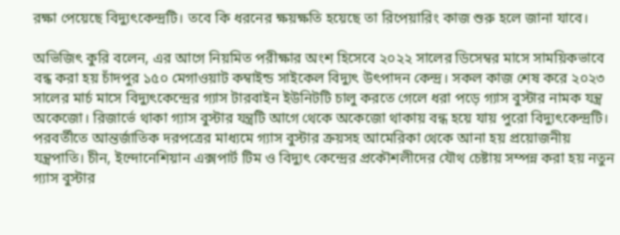রক্ষা পেয়েছে বিদ্যুৎকেন্দ্রটি। তবে কি ধরনের ক্ষয়ক্ষতি হয়েছে তা রিপেয়ারিং কাজ শুরু হলে জানা যাবে।

অভিজিৎ কুরি বলেন, এর আগে নিয়মিত পরীক্ষার অংশ হিসেবে ২০২২ সালের ডিসেম্বর মাসে সাময়িকভাবে বন্ধ করা হয় চাঁদপুর ১৫০ মেগাওয়াট কম্বাইন্ড সাইকেল বিদ্যুৎ উৎপাদন কেন্দ্র। সকল কাজ শেষ করে ২০২৩ সালের মার্চ মাসে বিদ্যুৎকেন্দ্রের গ্যাস টারবাইন ইউনিটটি চালু করতে গেলে ধরা পড়ে গ্যাস বুস্টার নামক যন্ত্র অকেজো। রিজার্ভে থাকা গ্যাস বুস্টার যন্ত্রটি আগে থেকে অকেজো থাকায় বন্ধ হয়ে যায় পুরো বিদ্যুৎকেন্দ্রটি। পরবর্তীতে আন্তর্জাতিক দরপত্রের মাধ্যমে গ্যাস বুস্টার ক্রয়সহ আমেরিকা থেকে আনা হয় প্রয়োজনীয় যন্ত্রপাতি। চীন, ইন্দোনেশিয়ান এক্সপার্ট টিম ও বিদ্যুৎ কেন্দ্রের প্রকৌশলীদের যৌথ চেষ্টায় সম্পন্ন করা হয় নতুন গ্যাস বুস্টার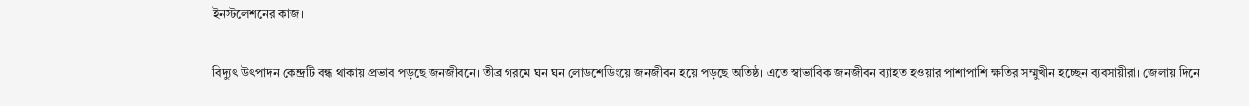ইনস্টলেশনের কাজ।

বিদ্যুৎ উৎপাদন কেন্দ্রটি বন্ধ থাকায় প্রভাব পড়ছে জনজীবনে। তীব্র গরমে ঘন ঘন লোডশেডিংয়ে জনজীবন হয়ে পড়ছে অতিষ্ঠ। এতে স্বাভাবিক জনজীবন ব্যাহত হওয়ার পাশাপাশি ক্ষতির সম্মুখীন হচ্ছেন ব্যবসায়ীরা। জেলায় দিনে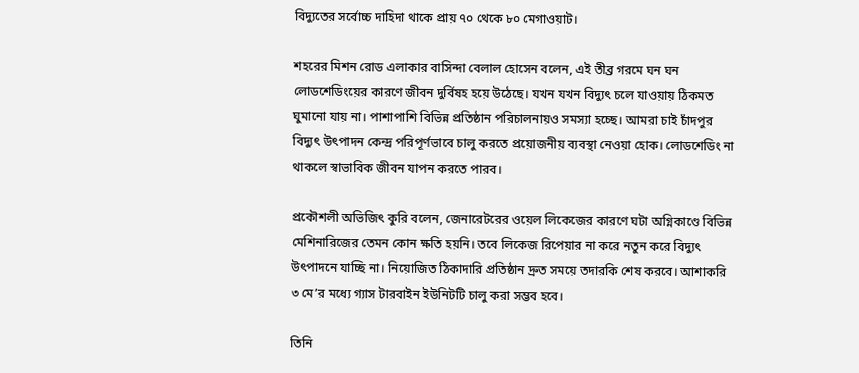বিদ্যুতের সর্বোচ্চ দাহিদা থাকে প্রায় ৭০ থেকে ৮০ মেগাওয়াট।

শহরের মিশন রোড এলাকার বাসিন্দা বেলাল হোসেন বলেন, এই তীব্র গরমে ঘন ঘন লোডশেডিংয়ের কারণে জীবন দুর্বিষহ হয়ে উঠেছে। যখন যখন বিদ্যুৎ চলে যাওয়ায় ঠিকমত ঘুমানো যায় না। পাশাপাশি বিভিন্ন প্রতিষ্ঠান পরিচালনায়ও সমস্যা হচ্ছে। আমরা চাই চাঁদপুর বিদ্যুৎ উৎপাদন কেন্দ্র পরিপূর্ণভাবে চালু করতে প্রয়োজনীয় ব্যবস্থা নেওয়া হোক। লোডশেডিং না থাকলে স্বাভাবিক জীবন যাপন করতে পারব।

প্রকৌশলী অভিজিৎ কুরি বলেন, জেনারেটরের ওয়েল লিকেজের কারণে ঘটা অগ্নিকাণ্ডে বিভিন্ন মেশিনারিজের তেমন কোন ক্ষতি হয়নি। তবে লিকেজ রিপেয়ার না করে নতুন করে বিদ্যুৎ উৎপাদনে যাচ্ছি না। নিয়োজিত ঠিকাদারি প্রতিষ্ঠান দ্রুত সময়ে তদারকি শেষ করবে। আশাকরি ৩ মে’র মধ্যে গ্যাস টারবাইন ইউনিটটি চালু করা সম্ভব হবে।

তিনি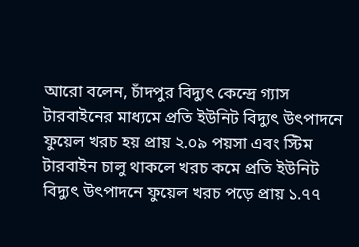আরো বলেন, চাঁদপুর বিদ্যুৎ কেন্দ্রে গ্যাস টারবাইনের মাধ্যমে প্রতি ইউনিট বিদ্যুৎ উৎপাদনে ফুয়েল খরচ হয় প্রায় ২.০৯ পয়সা এবং স্টিম টারবাইন চালু থাকলে খরচ কমে প্রতি ইউনিট বিদ্যুৎ উৎপাদনে ফুয়েল খরচ পড়ে প্রায় ১.৭৭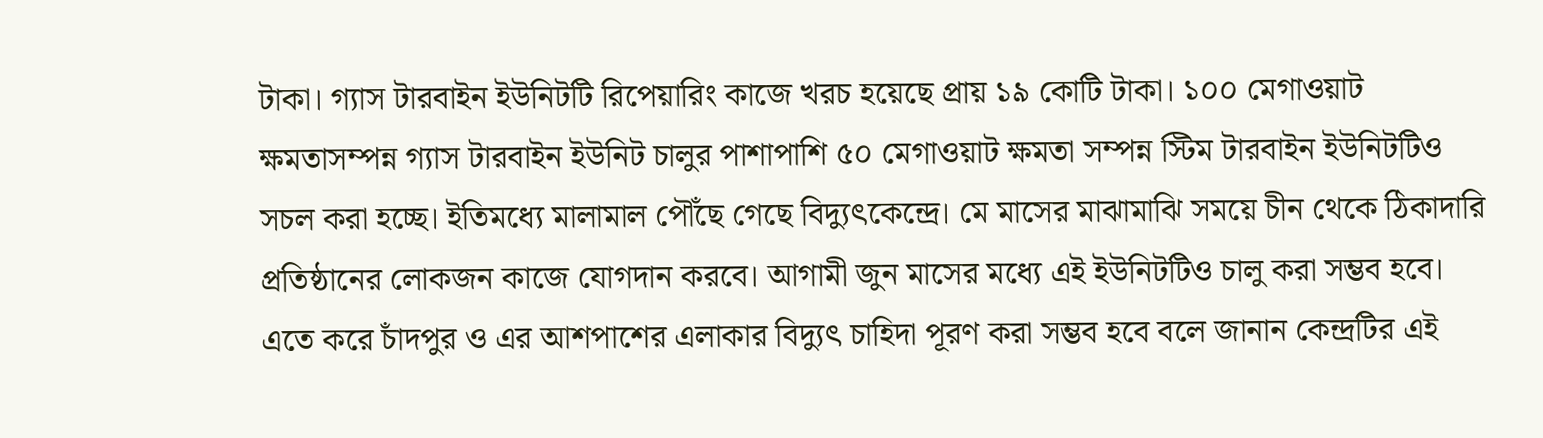টাকা। গ্যাস টারবাইন ইউনিটটি রিপেয়ারিং কাজে খরচ হয়েছে প্রায় ১৯ কোটি টাকা। ১০০ মেগাওয়াট ক্ষমতাসম্পন্ন গ্যাস টারবাইন ইউনিট চালুর পাশাপাশি ৫০ মেগাওয়াট ক্ষমতা সম্পন্ন স্টিম টারবাইন ইউনিটটিও সচল করা হচ্ছে। ইতিমধ্যে মালামাল পৌঁছে গেছে বিদ্যুৎকেন্দ্রে। মে মাসের মাঝামাঝি সময়ে চীন থেকে ঠিকাদারি প্রতিষ্ঠানের লোকজন কাজে যোগদান করবে। আগামী জুন মাসের মধ্যে এই ইউনিটটিও চালু করা সম্ভব হবে। এতে করে চাঁদপুর ও এর আশপাশের এলাকার বিদ্যুৎ চাহিদা পূরণ করা সম্ভব হবে বলে জানান কেন্দ্রটির এই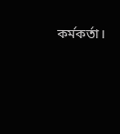কর্মকর্তা।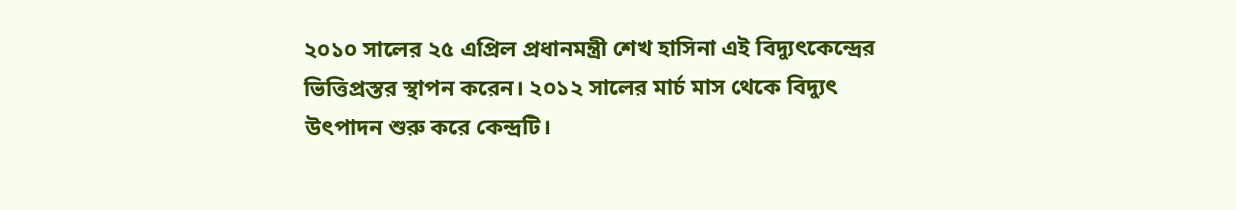২০১০ সালের ২৫ এপ্রিল প্রধানমন্ত্রী শেখ হাসিনা এই বিদ্যুৎকেন্দ্রের ভিত্তিপ্রস্তর স্থাপন করেন। ২০১২ সালের মার্চ মাস থেকে বিদ্যুৎ উৎপাদন শুরু করে কেন্দ্রটি।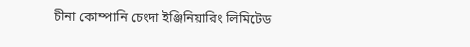চীনা কোম্পানি চেংদা ইঞ্জিনিয়ারিং লিমিটেড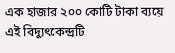এক হাজার ২০০ কোটি টাকা ব্যয়ে এই বিদ্যুৎকেন্দ্রটি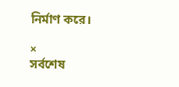নির্মাণ করে।

×
সর্বশেষ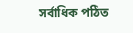সর্বাধিক পঠিত